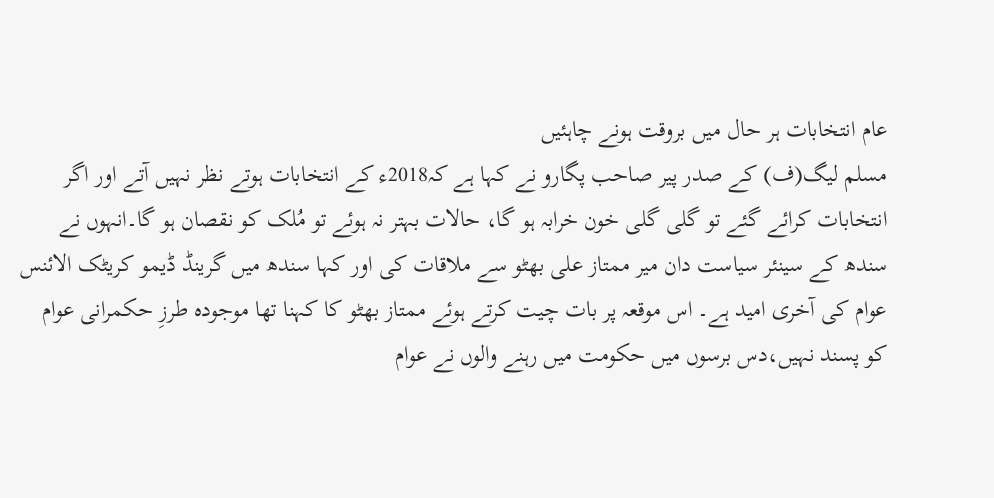عام انتخابات ہر حال میں بروقت ہونے چاہئیں
مسلم لیگ(ف) کے صدر پیر صاحب پگارو نے کہا ہے کہ2018ء کے انتخابات ہوتے نظر نہیں آتے اور اگر انتخابات کرائے گئے تو گلی گلی خون خرابہ ہو گا، حالات بہتر نہ ہوئے تو مُلک کو نقصان ہو گا۔انہوں نے سندھ کے سینئر سیاست دان میر ممتاز علی بھٹو سے ملاقات کی اور کہا سندھ میں گرینڈ ڈیمو کریٹک الائنس عوام کی آخری امید ہے۔ اس موقعہ پر بات چیت کرتے ہوئے ممتاز بھٹو کا کہنا تھا موجودہ طرزِ حکمرانی عوام کو پسند نہیں،دس برسوں میں حکومت میں رہنے والوں نے عوام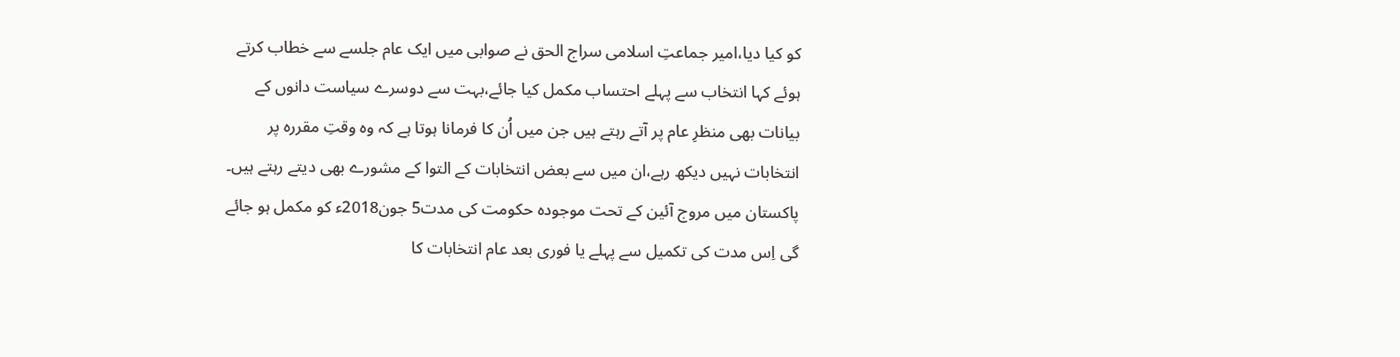کو کیا دیا،امیر جماعتِ اسلامی سراج الحق نے صوابی میں ایک عام جلسے سے خطاب کرتے ہوئے کہا انتخاب سے پہلے احتساب مکمل کیا جائے،بہت سے دوسرے سیاست دانوں کے بیانات بھی منظرِ عام پر آتے رہتے ہیں جن میں اُن کا فرمانا ہوتا ہے کہ وہ وقتِ مقررہ پر انتخابات نہیں دیکھ رہے،ان میں سے بعض انتخابات کے التوا کے مشورے بھی دیتے رہتے ہیں۔
پاکستان میں مروج آئین کے تحت موجودہ حکومت کی مدت5 جون2018ء کو مکمل ہو جائے گی اِس مدت کی تکمیل سے پہلے یا فوری بعد عام انتخابات کا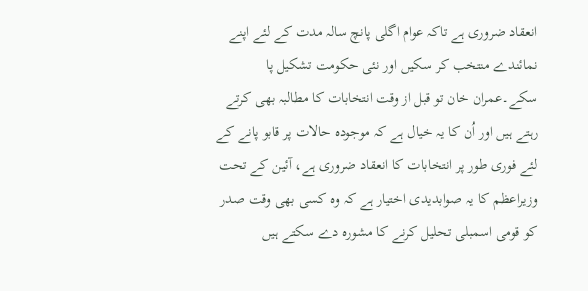انعقاد ضروری ہے تاکہ عوام اگلی پانچ سالہ مدت کے لئے اپنے نمائندے منتخب کر سکیں اور نئی حکومت تشکیل پا سکے۔عمران خان تو قبل از وقت انتخابات کا مطالبہ بھی کرتے رہتے ہیں اور اُن کا یہ خیال ہے کہ موجودہ حالات پر قابو پانے کے لئے فوری طور پر انتخابات کا انعقاد ضروری ہے، آئین کے تحت وزیراعظم کا یہ صوابدیدی اختیار ہے کہ وہ کسی بھی وقت صدر کو قومی اسمبلی تحلیل کرنے کا مشورہ دے سکتے ہیں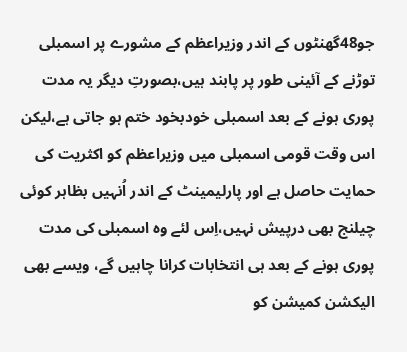جو48گھنٹوں کے اندر وزیراعظم کے مشورے پر اسمبلی توڑنے کے آئینی طور پر پابند ہیں،بصورتِ دیگر یہ مدت پوری ہونے کے بعد اسمبلی خودبخود ختم ہو جاتی ہے،لیکن اس وقت قومی اسمبلی میں وزیراعظم کو اکثریت کی حمایت حاصل ہے اور پارلیمینٹ کے اندر اُنہیں بظاہر کوئی چیلنج بھی درپیش نہیں،اِس لئے وہ اسمبلی کی مدت پوری ہونے کے بعد ہی انتخابات کرانا چاہیں گے، ویسے بھی الیکشن کمیشن کو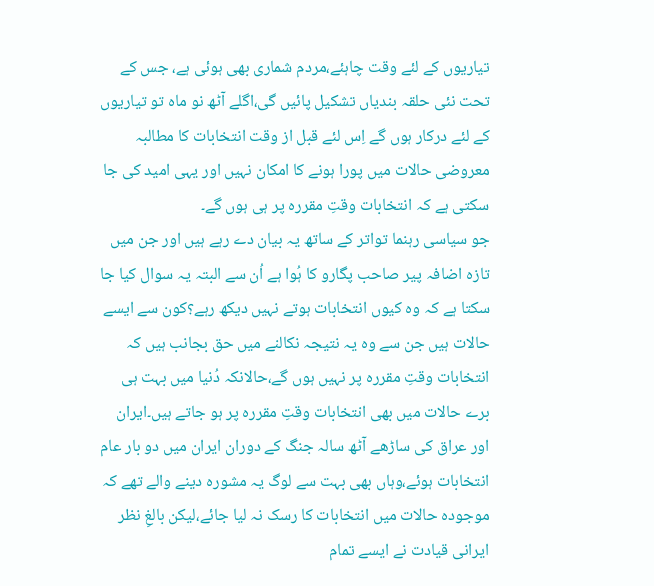تیاریوں کے لئے وقت چاہئے،مردم شماری بھی ہوئی ہے، جس کے تحت نئی حلقہ بندیاں تشکیل پائیں گی،اگلے آٹھ نو ماہ تو تیاریوں کے لئے درکار ہوں گے اِس لئے قبل از وقت انتخابات کا مطالبہ معروضی حالات میں پورا ہونے کا امکان نہیں اور یہی امید کی جا سکتی ہے کہ انتخابات وقتِ مقررہ پر ہی ہوں گے۔
جو سیاسی رہنما تواتر کے ساتھ یہ بیان دے رہے ہیں اور جن میں تازہ اضافہ پیر صاحب پگارو کا ہُوا ہے اُن سے البتہ یہ سوال کیا جا سکتا ہے کہ وہ کیوں انتخابات ہوتے نہیں دیکھ رہے؟کون سے ایسے حالات ہیں جن سے وہ یہ نتیجہ نکالنے میں حق بجانب ہیں کہ انتخابات وقتِ مقررہ پر نہیں ہوں گے،حالانکہ دُنیا میں بہت ہی برے حالات میں بھی انتخابات وقتِ مقررہ پر ہو جاتے ہیں۔ایران اور عراق کی ساڑھے آٹھ سالہ جنگ کے دوران ایران میں دو بار عام انتخابات ہوئے،وہاں بھی بہت سے لوگ یہ مشورہ دینے والے تھے کہ موجودہ حالات میں انتخابات کا رسک نہ لیا جائے،لیکن بالغِ نظر ایرانی قیادت نے ایسے تمام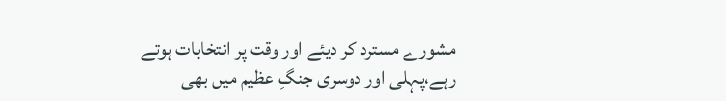مشورے مسترد کر دیئے اور وقت پر انتخابات ہوتے رہے،پہلی اور دوسری جنگِ عظیم میں بھی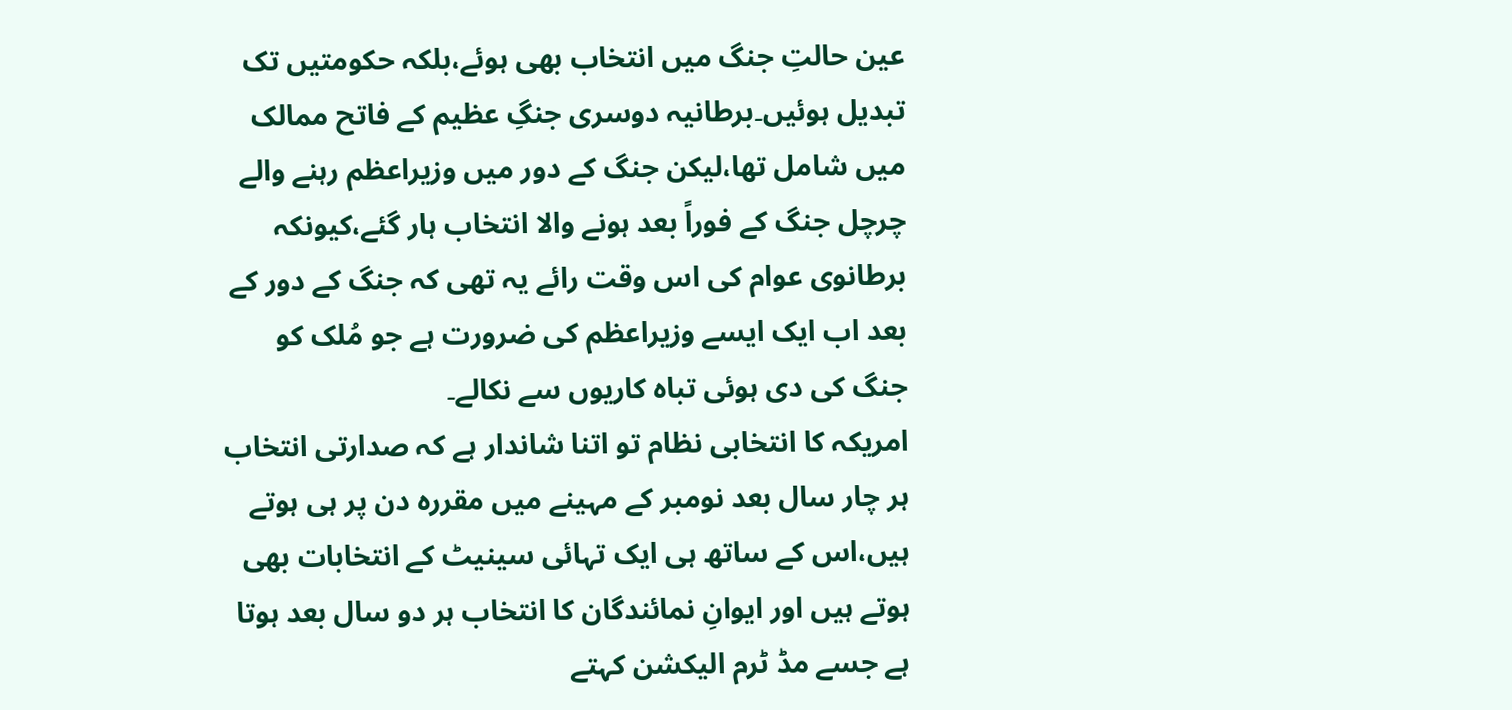عین حالتِ جنگ میں انتخاب بھی ہوئے،بلکہ حکومتیں تک تبدیل ہوئیں۔برطانیہ دوسری جنگِ عظیم کے فاتح ممالک میں شامل تھا،لیکن جنگ کے دور میں وزیراعظم رہنے والے چرچل جنگ کے فوراً بعد ہونے والا انتخاب ہار گئے،کیونکہ برطانوی عوام کی اس وقت رائے یہ تھی کہ جنگ کے دور کے بعد اب ایک ایسے وزیراعظم کی ضرورت ہے جو مُلک کو جنگ کی دی ہوئی تباہ کاریوں سے نکالے۔
امریکہ کا انتخابی نظام تو اتنا شاندار ہے کہ صدارتی انتخاب ہر چار سال بعد نومبر کے مہینے میں مقررہ دن پر ہی ہوتے ہیں،اس کے ساتھ ہی ایک تہائی سینیٹ کے انتخابات بھی ہوتے ہیں اور ایوانِ نمائندگان کا انتخاب ہر دو سال بعد ہوتا ہے جسے مڈ ٹرم الیکشن کہتے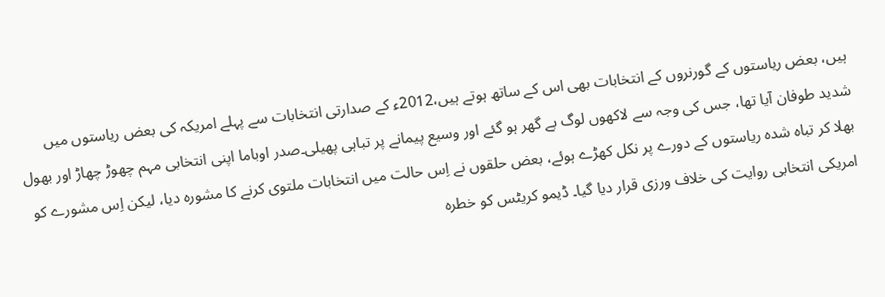ہیں، بعض ریاستوں کے گورنروں کے انتخابات بھی اس کے ساتھ ہوتے ہیں،2012ء کے صدارتی انتخابات سے پہلے امریکہ کی بعض ریاستوں میں شدید طوفان آیا تھا، جس کی وجہ سے لاکھوں لوگ بے گھر ہو گئے اور وسیع پیمانے پر تباہی پھیلی۔صدر اوباما اپنی انتخابی مہم چھوڑ چھاڑ اور بھول بھلا کر تباہ شدہ ریاستوں کے دورے پر نکل کھڑے ہوئے، بعض حلقوں نے اِس حالت میں انتخابات ملتوی کرنے کا مشورہ دیا، لیکن اِس مشورے کو امریکی انتخابی روایت کی خلاف ورزی قرار دیا گیا۔ ڈیمو کریٹس کو خطرہ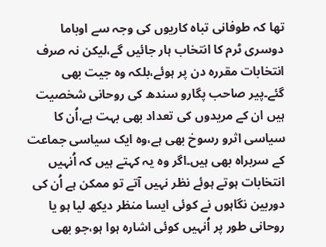تھا کہ طوفانی تباہ کاریوں کی وجہ سے اوباما دوسری ٹرم کا انتخاب ہار جائیں گے،لیکن نہ صرف انتخابات مقررہ دن پر ہوئے،بلکہ وہ جیت بھی گئے۔پیر صاحب پگارو سندھ کی روحانی شخصیت ہیں ان کے مریدوں کی تعداد بھی بہت ہے،اُن کا سیاسی اثرو رسوخ بھی ہے،وہ ایک سیاسی جماعت کے سربراہ بھی ہیں۔اگر وہ یہ کہتے ہیں کہ اُنہیں انتخابات ہوتے ہوئے نظر نہیں آتے تو ممکن ہے اُن کی دوربین نگاہوں نے کوئی ایسا منظر دیکھ لیا ہو یا روحانی طور پر اُنہیں کوئی اشارہ ہوا ہو،جو بھی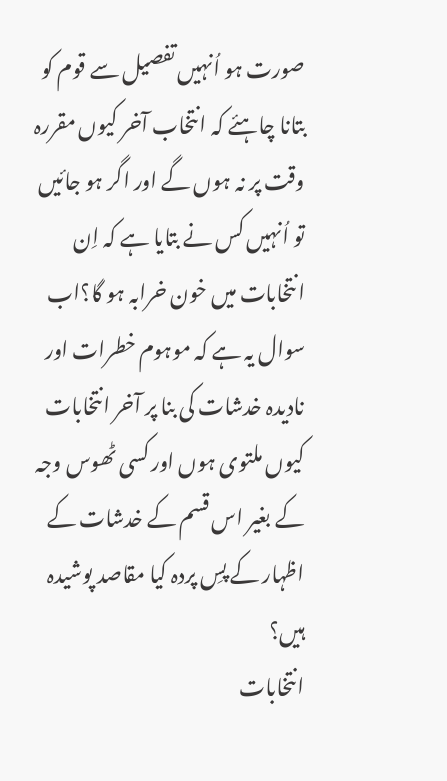صورت ہو اُنہیں تفصیل سے قوم کو بتانا چاہئے کہ انتخاب آخر کیوں مقررہ وقت پر نہ ہوں گے اور اگر ہو جائیں تو اُنہیں کس نے بتایا ہے کہ اِن انتخابات میں خون خرابہ ہو گا؟اب سوال یہ ہے کہ موہوم خطرات اور نادیدہ خدشات کی بنا پر آخر انتخابات کیوں ملتوی ہوں اور کسی ٹھوس وجہ کے بغیر اس قسم کے خدشات کے اظہار کے پسِ پردہ کیا مقاصد پوشیدہ ہیں؟
انتخابات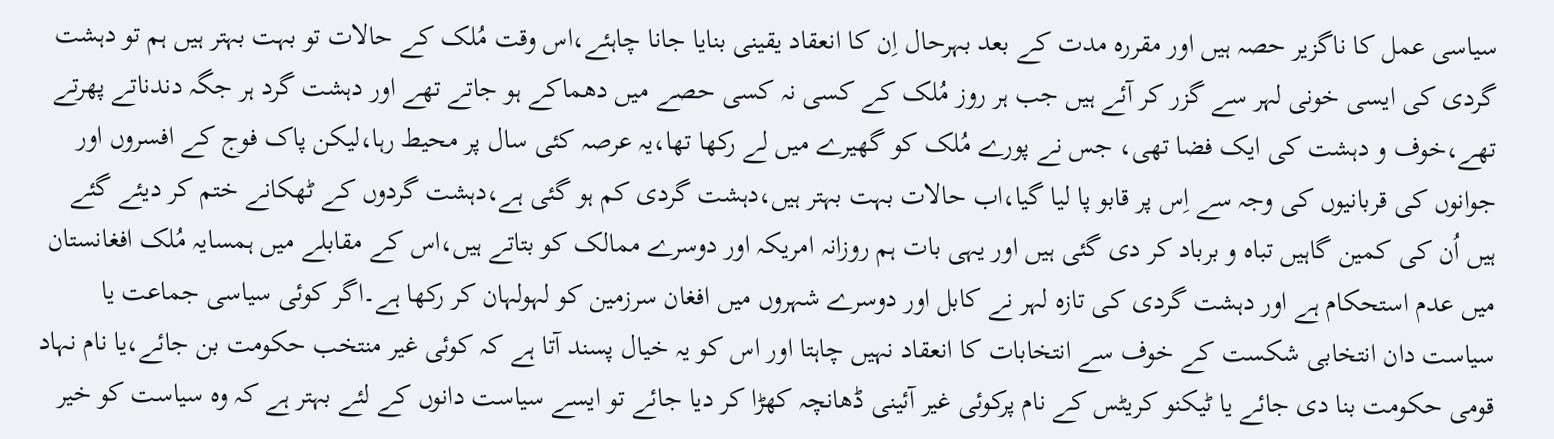سیاسی عمل کا ناگزیر حصہ ہیں اور مقررہ مدت کے بعد بہرحال اِن کا انعقاد یقینی بنایا جانا چاہئے،اس وقت مُلک کے حالات تو بہت بہتر ہیں ہم تو دہشت گردی کی ایسی خونی لہر سے گزر کر آئے ہیں جب ہر روز مُلک کے کسی نہ کسی حصے میں دھماکے ہو جاتے تھے اور دہشت گرد ہر جگہ دندناتے پھرتے تھے،خوف و دہشت کی ایک فضا تھی، جس نے پورے مُلک کو گھیرے میں لے رکھا تھا،یہ عرصہ کئی سال پر محیط رہا،لیکن پاک فوج کے افسروں اور جوانوں کی قربانیوں کی وجہ سے اِس پر قابو پا لیا گیا،اب حالات بہت بہتر ہیں،دہشت گردی کم ہو گئی ہے،دہشت گردوں کے ٹھکانے ختم کر دیئے گئے ہیں اُن کی کمین گاہیں تباہ و برباد کر دی گئی ہیں اور یہی بات ہم روزانہ امریکہ اور دوسرے ممالک کو بتاتے ہیں،اس کے مقابلے میں ہمسایہ مُلک افغانستان میں عدم استحکام ہے اور دہشت گردی کی تازہ لہر نے کابل اور دوسرے شہروں میں افغان سرزمین کو لہولہان کر رکھا ہے۔اگر کوئی سیاسی جماعت یا سیاست دان انتخابی شکست کے خوف سے انتخابات کا انعقاد نہیں چاہتا اور اس کو یہ خیال پسند آتا ہے کہ کوئی غیر منتخب حکومت بن جائے،یا نام نہاد قومی حکومت بنا دی جائے یا ٹیکنو کریٹس کے نام پرکوئی غیر آئینی ڈھانچہ کھڑا کر دیا جائے تو ایسے سیاست دانوں کے لئے بہتر ہے کہ وہ سیاست کو خیر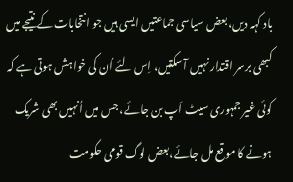باد کہہ دیں،بعض سیاسی جماعتیں ایسی ہیں جو انتخابات کے نتیجے میں کبھی برسر اقتدار نہیں آ سکتیں، اِس لئے اُن کی خواہش ہوتی ہے کہ کوئی غیر جمہوری سیٹ اَپ بن جائے، جس میں اُنہیں بھی شریک ہونے کا موقع مل جائے،بعض لوگ قومی حکومت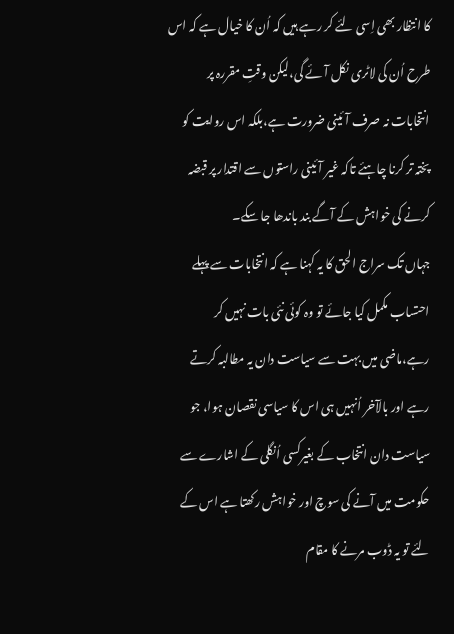کا انتظار بھی اِسی لئے کر رہے ہیں کہ اُن کا خیال ہے کہ اس طرح اُن کی لاٹری نکل آئے گی،لیکن وقتِ مقررہ پر انتخابات نہ صرف آئینی ضرورت ہے،بلکہ اس روایت کو پختہ تر کرنا چاہئے تاکہ غیر آئینی راستوں سے اقتدار پر قبضہ کرنے کی خواہش کے آگے بند باندھا جا سکے۔
جہاں تک سراج الحق کا یہ کہنا ہے کہ انتخابات سے پہلے احتساب مکمل کیا جائے تو وہ کوئی نئی بات نہیں کر رہے،ماضی میں بہت سے سیاست دان یہ مطالبہ کرتے رہے اور بالآخر اُنہیں ہی اس کا سیاسی نقصان ہوا، جو سیاست دان انتخاب کے بغیرکسی اُنگلی کے اشارے سے حکومت میں آنے کی سوچ اور خواہش رکھتا ہے اس کے لئے تو یہ ڈوب مرنے کا مقام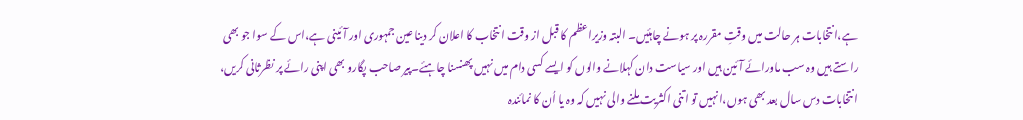ہے،انتخابات ہر حالت میں وقتِ مقررہ پر ہونے چاہئیں۔ البتہ وزیراعظم کا قبل از وقت انتخاب کا اعلان کر دینا عین جمہوری اور آئینی ہے،اس کے سوا جو بھی راستے ہیں وہ سب ماورائے آئین ہیں اور سیاست دان کہلانے والوں کو ایسے کسی دام میں نہیں پھنسنا چاہئے۔پیر صاحب پگارو بھی اپنی رائے پر نظرثانی کریں، انتخابات دس سال بعد بھی ہوں،انہیں تو اتنی اکثریت ملنے والی نہیں کہ وہ یا اُن کا نمائندہ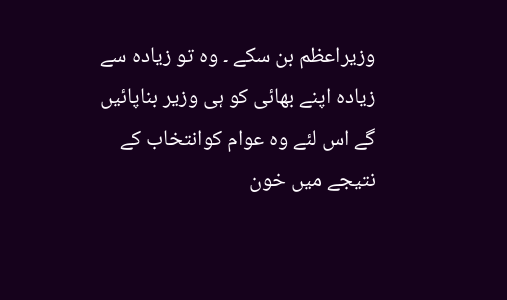وزیراعظم بن سکے ۔ وہ تو زیادہ سے زیادہ اپنے بھائی کو ہی وزیر بناپائیں گے اس لئے وہ عوام کوانتخاب کے نتیجے میں خون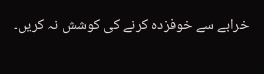خرابے سے خوفزدہ کرنے کی کوشش نہ کریں۔